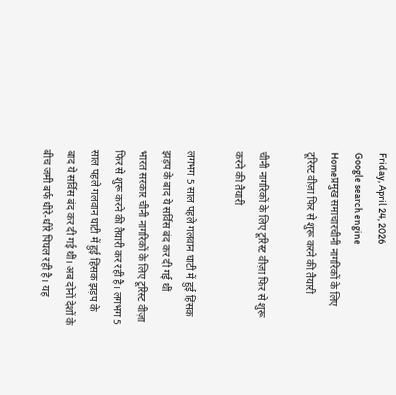Friday, April 24, 2026
Google search engine
Homeप्रमुख समाचारचीनी नागरिकों के लिए टूरिस्ट वीज़ा फिर से शुरू करने की तैयारी

चीनी नागरिकों के लिए टूरिस्ट वीज़ा फिर से शुरू करने की तैयारी

लगभग 5 साल पहले गलवान घाटी में हुई हिंसक झड़प के बाद ये सर्विस बंद कर दी गई थीं
भारत सरकार चीनी नागरिकों के लिए टूरिस्ट वीज़ा फिर से शुरू करने की तैयारी कर रही है। लगभग 5 साल पहले गलवान घाटी में हुई हिंसक झड़प के बाद ये सर्विस बंद कर दी गई थीं। अब दोनों देशों के बीच जमी बर्फ धीरे-धीरे पिघल रही है। यह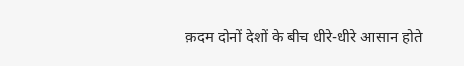क़दम दोनों देशों के बीच धीरे-धीरे आसान होते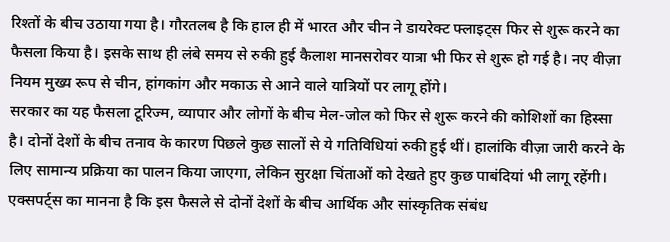रिश्तों के बीच उठाया गया है। गौरतलब है कि हाल ही में भारत और चीन ने डायरेक्ट फ्लाइट्स फिर से शुरू करने का फैसला किया है। इसके साथ ही लंबे समय से रुकी हुई कैलाश मानसरोवर यात्रा भी फिर से शुरू हो गई है। नए वीज़ा नियम मुख्य रूप से चीन, हांगकांग और मकाऊ से आने वाले यात्रियों पर लागू होंगे।
सरकार का यह फैसला टूरिज्म, व्यापार और लोगों के बीच मेल-जोल को फिर से शुरू करने की कोशिशों का हिस्सा है। दोनों देशों के बीच तनाव के कारण पिछले कुछ सालों से ये गतिविधियां रुकी हुई थीं। हालांकि वीज़ा जारी करने के लिए सामान्य प्रक्रिया का पालन किया जाएगा, लेकिन सुरक्षा चिंताओं को देखते हुए कुछ पाबंदियां भी लागू रहेंगी। एक्सपर्ट्स का मानना है कि इस फैसले से दोनों देशों के बीच आर्थिक और सांस्कृतिक संबंध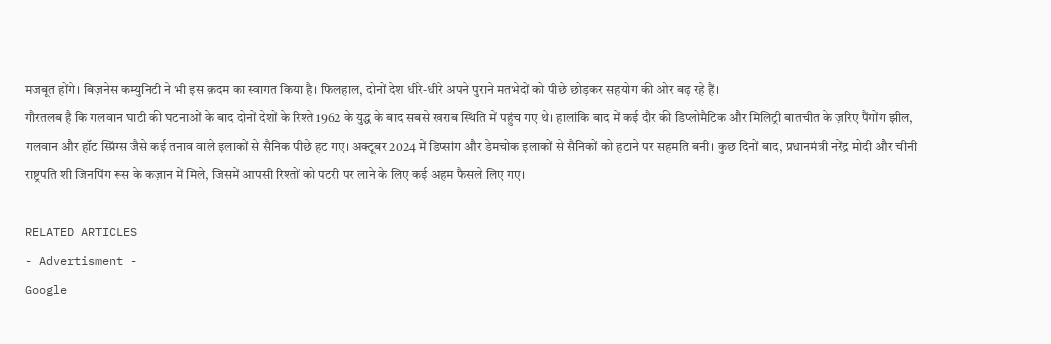मजबूत होंगे। बिज़नेस कम्युनिटी ने भी इस क़दम का स्वागत किया है। फिलहाल, दोनों देश धीरे-धीरे अपने पुराने मतभेदों को पीछे छोड़कर सहयोग की ओर बढ़ रहे हैं।
गौरतलब है कि गलवान घाटी की घटनाओं के बाद दोनों देशों के रिश्ते 1962 के युद्ध के बाद सबसे खराब स्थिति में पहुंच गए थे। हालांकि बाद में कई दौर की डिप्लोमैटिक और मिलिट्री बातचीत के ज़रिए पैंगोंग झील, गलवान और हॉट स्प्रिंग्स जैसे कई तनाव वाले इलाकों से सैनिक पीछे हट गए। अक्टूबर 2024 में डिप्सांग और डेमचोक इलाकों से सैनिकों को हटाने पर सहमति बनी। कुछ दिनों बाद, प्रधानमंत्री नरेंद्र मोदी और चीनी राष्ट्रपति शी जिनपिंग रूस के कज़ान में मिले, जिसमें आपसी रिश्तों को पटरी पर लाने के लिए कई अहम फैसले लिए गए।

RELATED ARTICLES
- Advertisment -
Google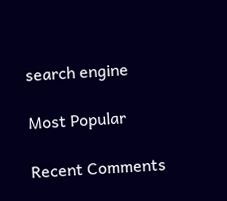search engine

Most Popular

Recent Comments